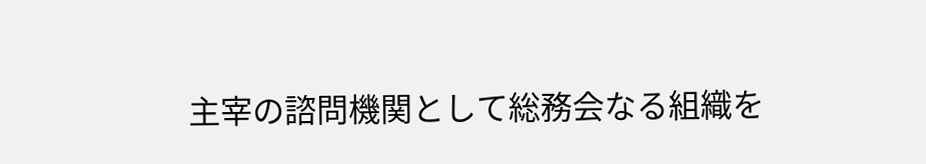主宰の諮問機関として総務会なる組織を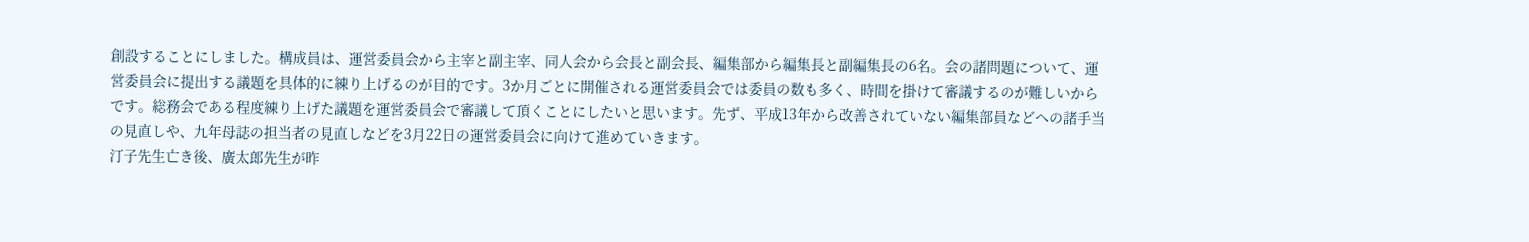創設することにしました。構成員は、運営委員会から主宰と副主宰、同人会から会長と副会長、編集部から編集長と副編集長の6名。会の諸問題について、運営委員会に提出する議題を具体的に練り上げるのが目的です。3か月ごとに開催される運営委員会では委員の数も多く、時間を掛けて審議するのが難しいからです。総務会である程度練り上げた議題を運営委員会で審議して頂くことにしたいと思います。先ず、平成13年から改善されていない編集部員などへの諸手当の見直しや、九年母誌の担当者の見直しなどを3月22日の運営委員会に向けて進めていきます。
汀子先生亡き後、廣太郎先生が昨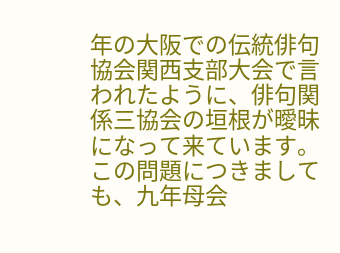年の大阪での伝統俳句協会関西支部大会で言われたように、俳句関係三協会の垣根が曖昧になって来ています。この問題につきましても、九年母会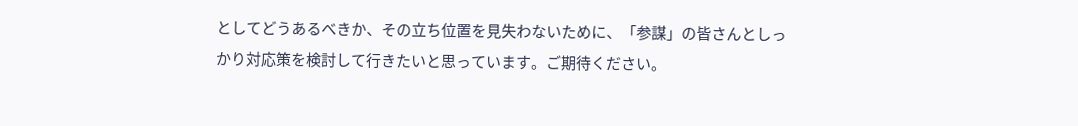としてどうあるべきか、その立ち位置を見失わないために、「参謀」の皆さんとしっかり対応策を検討して行きたいと思っています。ご期待ください。